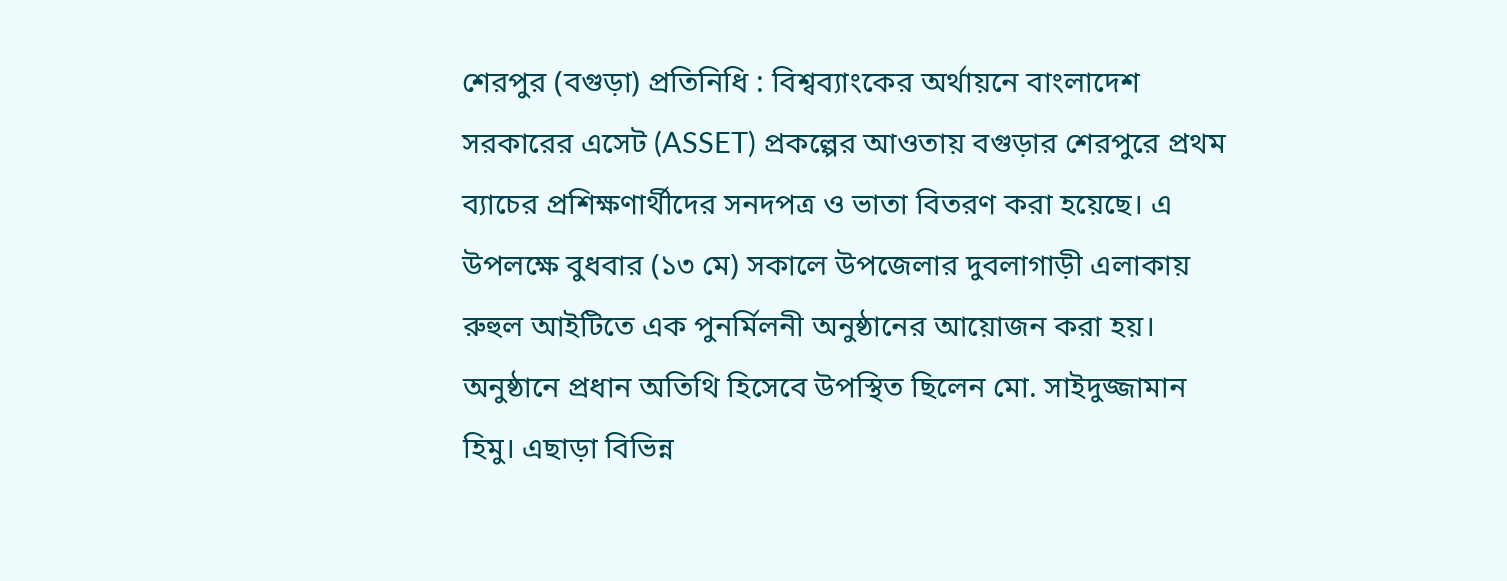শেরপুর (বগুড়া) প্রতিনিধি : বিশ্বব্যাংকের অর্থায়নে বাংলাদেশ সরকারের এসেট (ASSET) প্রকল্পের আওতায় বগুড়ার শেরপুরে প্রথম ব্যাচের প্রশিক্ষণার্থীদের সনদপত্র ও ভাতা বিতরণ করা হয়েছে। এ উপলক্ষে বুধবার (১৩ মে) সকালে উপজেলার দুবলাগাড়ী এলাকায় রুহুল আইটিতে এক পুনর্মিলনী অনুষ্ঠানের আয়োজন করা হয়।
অনুষ্ঠানে প্রধান অতিথি হিসেবে উপস্থিত ছিলেন মো. সাইদুজ্জামান হিমু। এছাড়া বিভিন্ন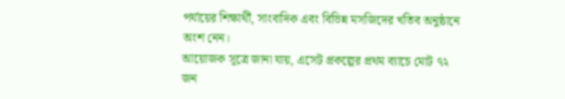পর্যায়ের শিক্ষার্থী, সাংবাদিক এবং বিভিন্ন মসজিদের খতিব অনুষ্ঠানে অংশ নেন।
আয়োজক সূত্রে জানা যায়, এসেট প্রকল্পের প্রথম ব্যাচে মোট ৭২ জন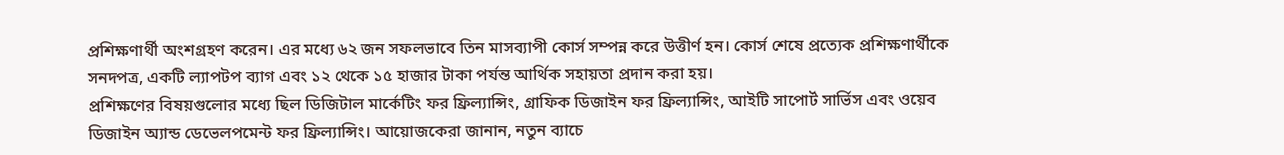প্রশিক্ষণার্থী অংশগ্রহণ করেন। এর মধ্যে ৬২ জন সফলভাবে তিন মাসব্যাপী কোর্স সম্পন্ন করে উত্তীর্ণ হন। কোর্স শেষে প্রত্যেক প্রশিক্ষণার্থীকে সনদপত্র, একটি ল্যাপটপ ব্যাগ এবং ১২ থেকে ১৫ হাজার টাকা পর্যন্ত আর্থিক সহায়তা প্রদান করা হয়।
প্রশিক্ষণের বিষয়গুলোর মধ্যে ছিল ডিজিটাল মার্কেটিং ফর ফ্রিল্যান্সিং, গ্রাফিক ডিজাইন ফর ফ্রিল্যান্সিং, আইটি সাপোর্ট সার্ভিস এবং ওয়েব ডিজাইন অ্যান্ড ডেভেলপমেন্ট ফর ফ্রিল্যান্সিং। আয়োজকেরা জানান, নতুন ব্যাচে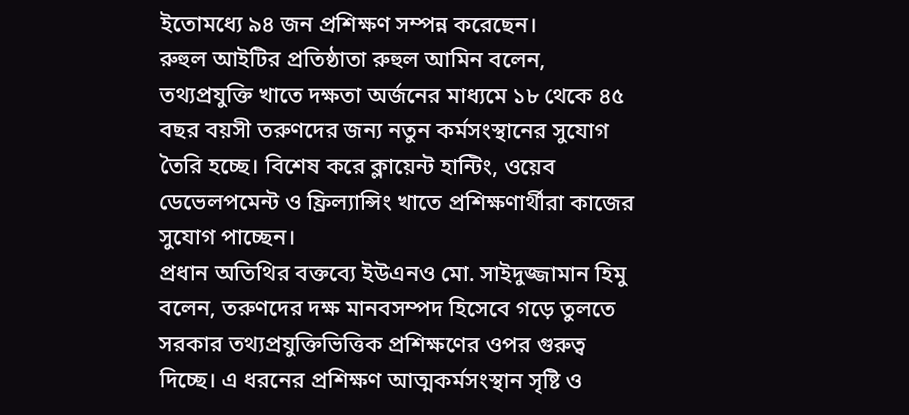ইতোমধ্যে ৯৪ জন প্রশিক্ষণ সম্পন্ন করেছেন।
রুহুল আইটির প্রতিষ্ঠাতা রুহুল আমিন বলেন, তথ্যপ্রযুক্তি খাতে দক্ষতা অর্জনের মাধ্যমে ১৮ থেকে ৪৫ বছর বয়সী তরুণদের জন্য নতুন কর্মসংস্থানের সুযোগ তৈরি হচ্ছে। বিশেষ করে ক্লায়েন্ট হান্টিং, ওয়েব ডেভেলপমেন্ট ও ফ্রিল্যান্সিং খাতে প্রশিক্ষণার্থীরা কাজের সুযোগ পাচ্ছেন।
প্রধান অতিথির বক্তব্যে ইউএনও মো. সাইদুজ্জামান হিমু বলেন, তরুণদের দক্ষ মানবসম্পদ হিসেবে গড়ে তুলতে সরকার তথ্যপ্রযুক্তিভিত্তিক প্রশিক্ষণের ওপর গুরুত্ব দিচ্ছে। এ ধরনের প্রশিক্ষণ আত্মকর্মসংস্থান সৃষ্টি ও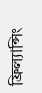ফ্রিল্যান্সিং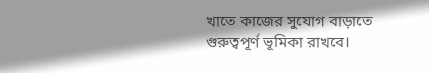খাতে কাজের সুযোগ বাড়াতে গুরুত্বপূর্ণ ভূমিকা রাখবে।